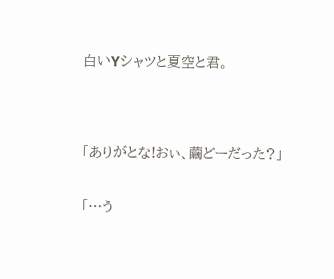白いYシャツと夏空と君。




「ありがとな!おぃ、繭どーだった?」


「…う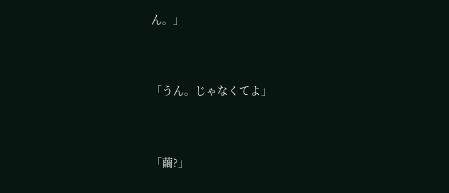ん。」


「うん。じゃなくてよ」


「繭?」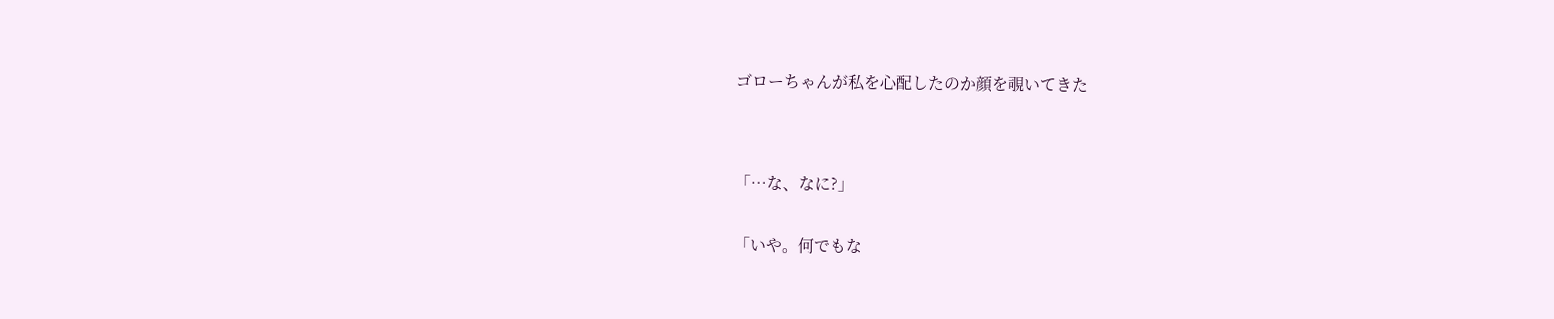ゴローちゃんが私を心配したのか顔を覗いてきた




「…な、なに?」


「いや。何でもな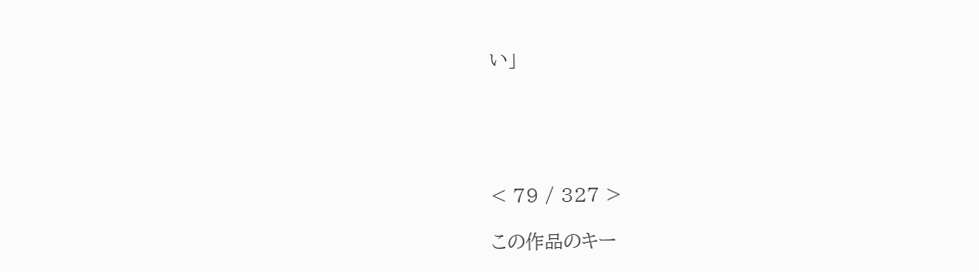い」





< 79 / 327 >

この作品のキー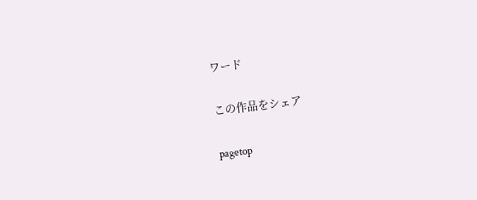ワード

この作品をシェア

pagetop